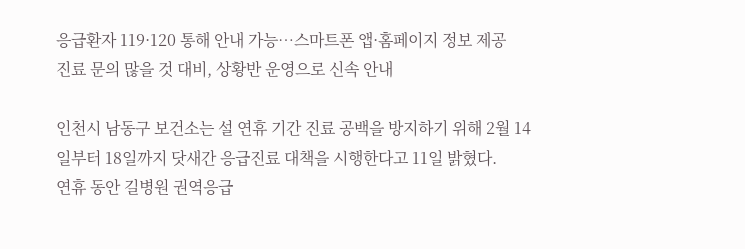응급환자 119·120 통해 안내 가능…스마트폰 앱·홈페이지 정보 제공
진료 문의 많을 것 대비, 상황반 운영으로 신속 안내

인천시 남동구 보건소는 설 연휴 기간 진료 공백을 방지하기 위해 2월 14일부터 18일까지 닷새간 응급진료 대책을 시행한다고 11일 밝혔다.
연휴 동안 길병원 권역응급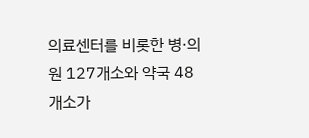의료센터를 비롯한 병·의원 127개소와 약국 48개소가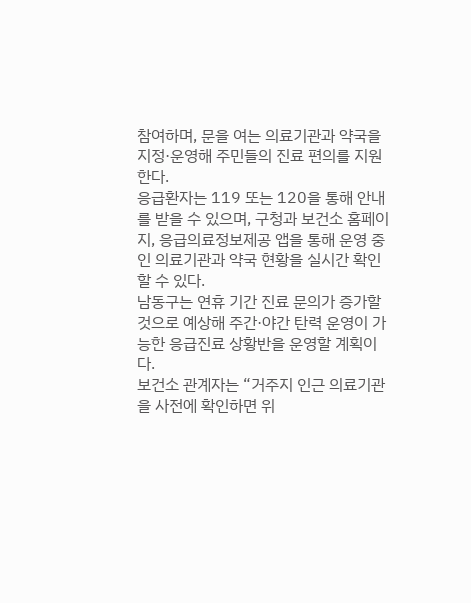참여하며, 문을 여는 의료기관과 약국을 지정·운영해 주민들의 진료 편의를 지원한다.
응급환자는 119 또는 120을 통해 안내를 받을 수 있으며, 구청과 보건소 홈페이지, 응급의료정보제공 앱을 통해 운영 중인 의료기관과 약국 현황을 실시간 확인할 수 있다.
남동구는 연휴 기간 진료 문의가 증가할 것으로 예상해 주간·야간 탄력 운영이 가능한 응급진료 상황반을 운영할 계획이다.
보건소 관계자는 “거주지 인근 의료기관을 사전에 확인하면 위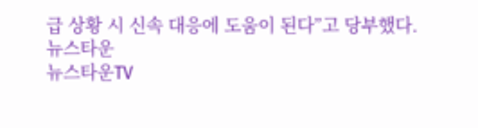급 상황 시 신속 대응에 도움이 된다”고 당부했다.
뉴스타운
뉴스타운TV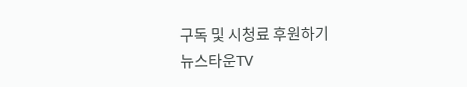구독 및 시청료 후원하기
뉴스타운TV